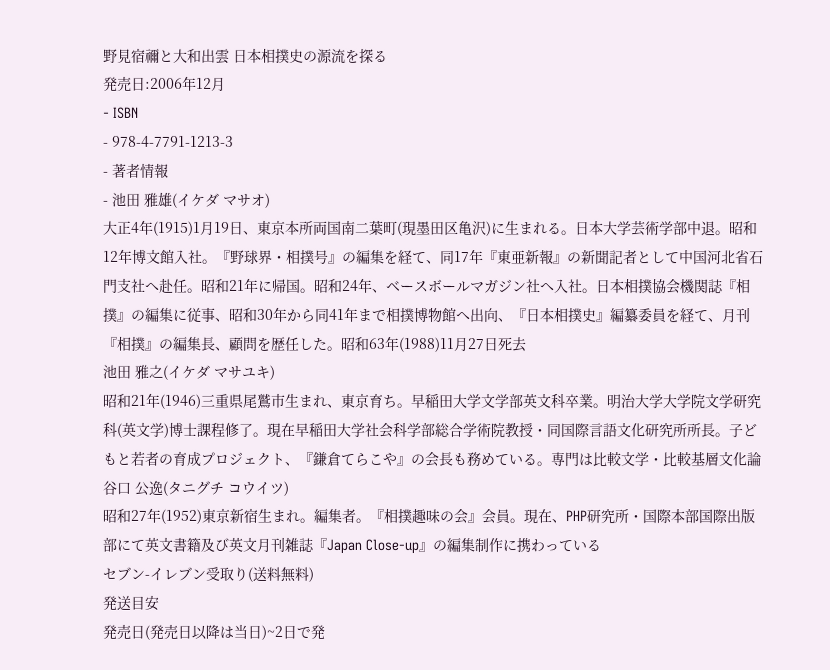野見宿禰と大和出雲 日本相撲史の源流を探る
発売日:2006年12月
- ISBN
- 978-4-7791-1213-3
- 著者情報
- 池田 雅雄(イケダ マサオ)
大正4年(1915)1月19日、東京本所両国南二葉町(現墨田区亀沢)に生まれる。日本大学芸術学部中退。昭和12年博文館入社。『野球界・相撲号』の編集を経て、同17年『東亜新報』の新聞記者として中国河北省石門支社へ赴任。昭和21年に帰国。昭和24年、ベースボールマガジン社へ入社。日本相撲協会機関誌『相撲』の編集に従事、昭和30年から同41年まで相撲博物館へ出向、『日本相撲史』編纂委員を経て、月刊『相撲』の編集長、顧問を歴任した。昭和63年(1988)11月27日死去
池田 雅之(イケダ マサユキ)
昭和21年(1946)三重県尾鷲市生まれ、東京育ち。早稲田大学文学部英文科卒業。明治大学大学院文学研究科(英文学)博士課程修了。現在早稲田大学社会科学部総合学術院教授・同国際言語文化研究所所長。子どもと若者の育成プロジェクト、『鎌倉てらこや』の会長も務めている。専門は比較文学・比較基層文化論
谷口 公逸(タニグチ コウイツ)
昭和27年(1952)東京新宿生まれ。編集者。『相撲趣味の会』会員。現在、PHP研究所・国際本部国際出版部にて英文書籍及び英文月刊雑誌『Japan Close‐up』の編集制作に携わっている
セブン-イレブン受取り(送料無料)
発送目安
発売日(発売日以降は当日)~2日で発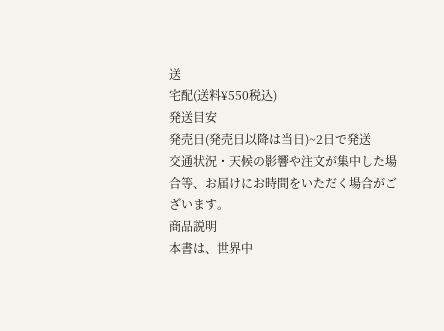送
宅配(送料¥550税込)
発送目安
発売日(発売日以降は当日)~2日で発送
交通状況・天候の影響や注文が集中した場合等、お届けにお時間をいただく場合がございます。
商品説明
本書は、世界中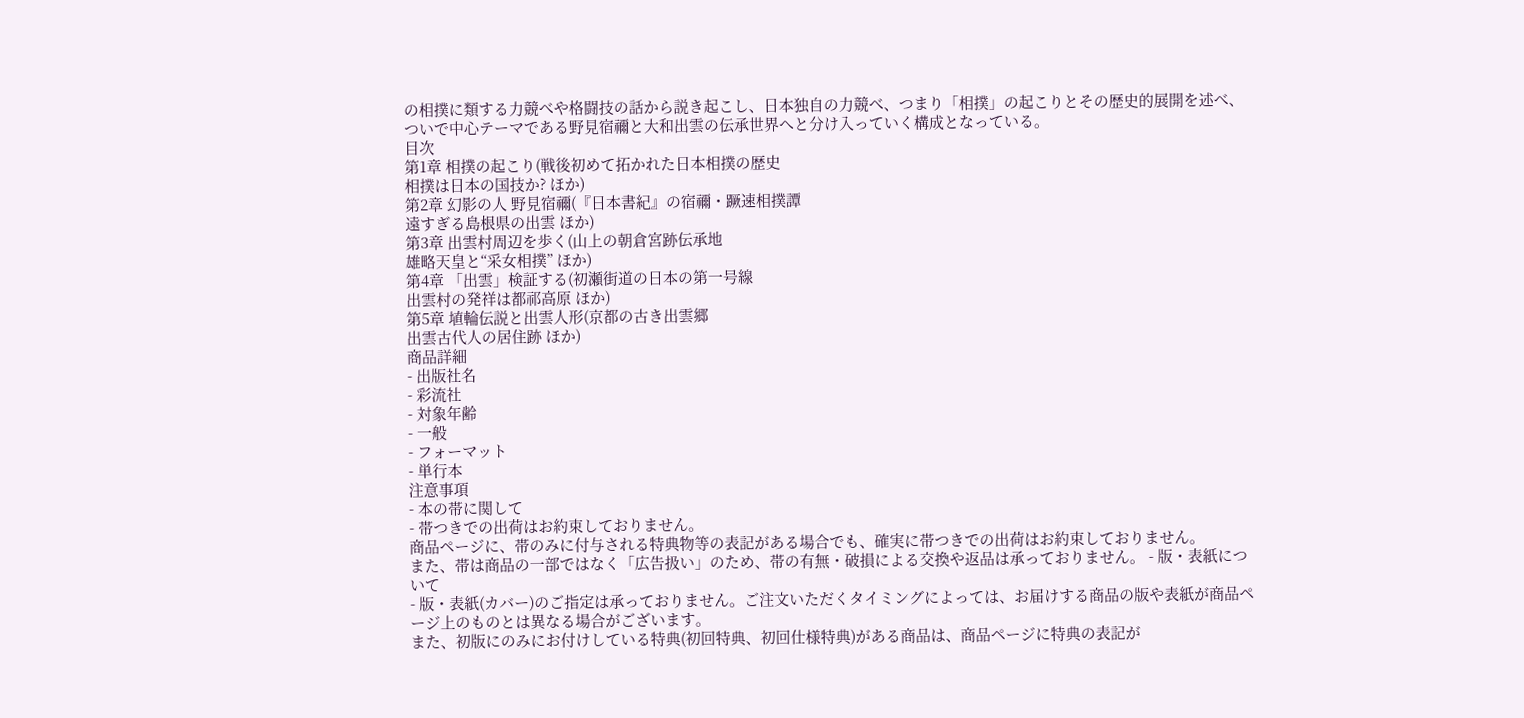の相撲に類する力競べや格闘技の話から説き起こし、日本独自の力競べ、つまり「相撲」の起こりとその歴史的展開を述べ、ついで中心テーマである野見宿禰と大和出雲の伝承世界へと分け入っていく構成となっている。
目次
第1章 相撲の起こり(戦後初めて拓かれた日本相撲の歴史
相撲は日本の国技か? ほか)
第2章 幻影の人 野見宿禰(『日本書紀』の宿禰・蹶速相撲譚
遠すぎる島根県の出雲 ほか)
第3章 出雲村周辺を歩く(山上の朝倉宮跡伝承地
雄略天皇と“采女相撲” ほか)
第4章 「出雲」検証する(初瀬街道の日本の第一号線
出雲村の発祥は都祁高原 ほか)
第5章 埴輪伝説と出雲人形(京都の古き出雲郷
出雲古代人の居住跡 ほか)
商品詳細
- 出版社名
- 彩流社
- 対象年齢
- 一般
- フォーマット
- 単行本
注意事項
- 本の帯に関して
- 帯つきでの出荷はお約束しておりません。
商品ページに、帯のみに付与される特典物等の表記がある場合でも、確実に帯つきでの出荷はお約束しておりません。
また、帯は商品の一部ではなく「広告扱い」のため、帯の有無・破損による交換や返品は承っておりません。 - 版・表紙について
- 版・表紙(カバー)のご指定は承っておりません。ご注文いただくタイミングによっては、お届けする商品の版や表紙が商品ページ上のものとは異なる場合がございます。
また、初版にのみにお付けしている特典(初回特典、初回仕様特典)がある商品は、商品ページに特典の表記が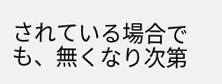されている場合でも、無くなり次第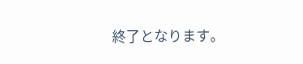終了となります。